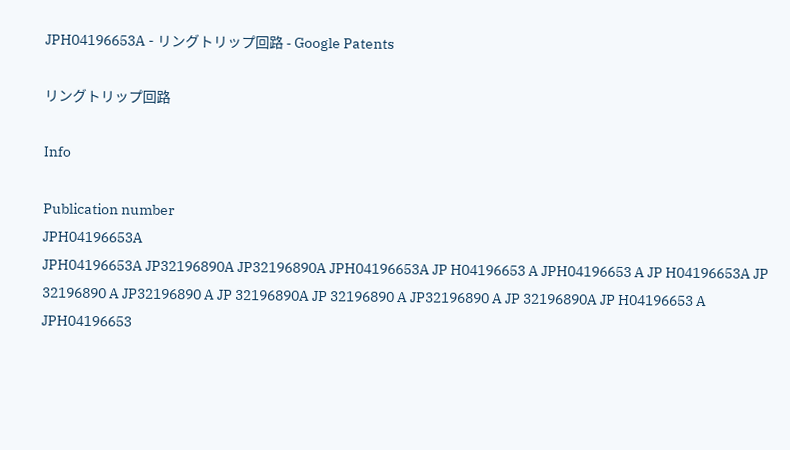JPH04196653A - リングトリップ回路 - Google Patents

リングトリップ回路

Info

Publication number
JPH04196653A
JPH04196653A JP32196890A JP32196890A JPH04196653A JP H04196653 A JPH04196653 A JP H04196653A JP 32196890 A JP32196890 A JP 32196890A JP 32196890 A JP32196890 A JP 32196890A JP H04196653 A JPH04196653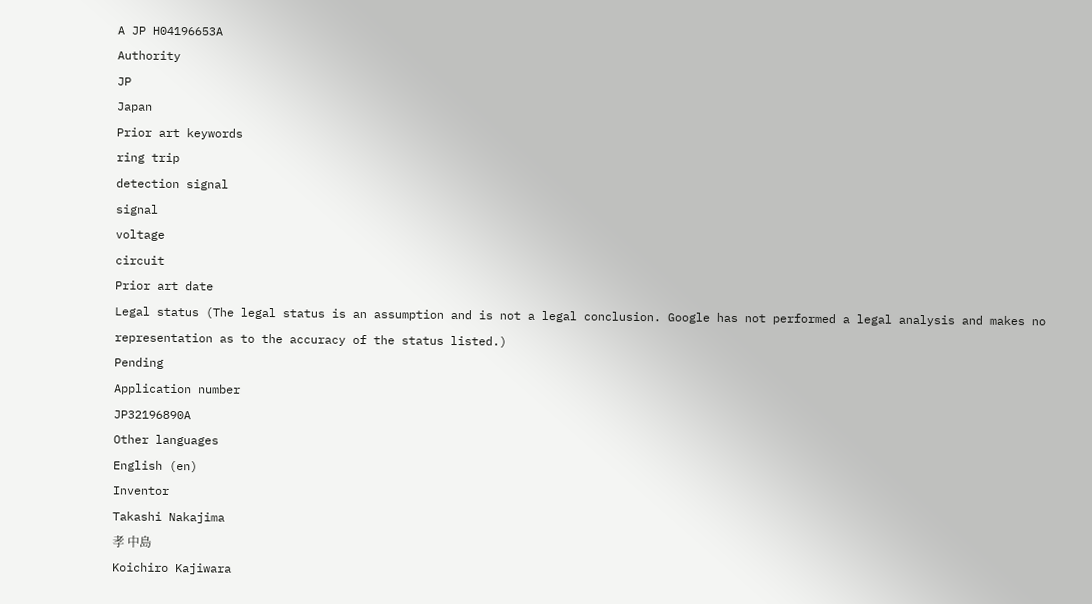A JP H04196653A
Authority
JP
Japan
Prior art keywords
ring trip
detection signal
signal
voltage
circuit
Prior art date
Legal status (The legal status is an assumption and is not a legal conclusion. Google has not performed a legal analysis and makes no representation as to the accuracy of the status listed.)
Pending
Application number
JP32196890A
Other languages
English (en)
Inventor
Takashi Nakajima
孝 中島
Koichiro Kajiwara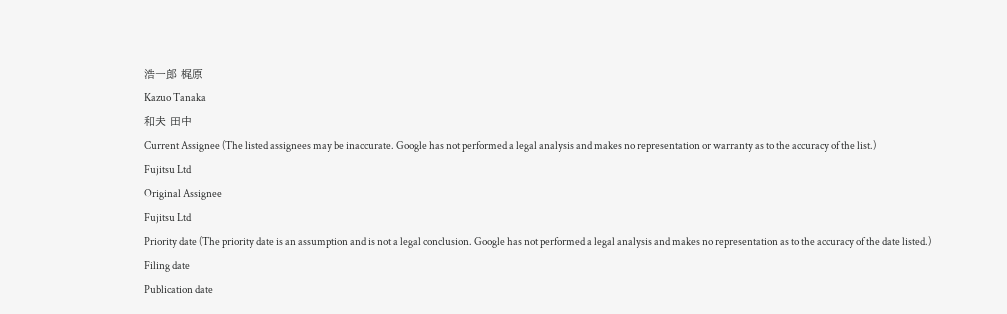浩一郎 梶原
Kazuo Tanaka
和夫 田中
Current Assignee (The listed assignees may be inaccurate. Google has not performed a legal analysis and makes no representation or warranty as to the accuracy of the list.)
Fujitsu Ltd
Original Assignee
Fujitsu Ltd
Priority date (The priority date is an assumption and is not a legal conclusion. Google has not performed a legal analysis and makes no representation as to the accuracy of the date listed.)
Filing date
Publication date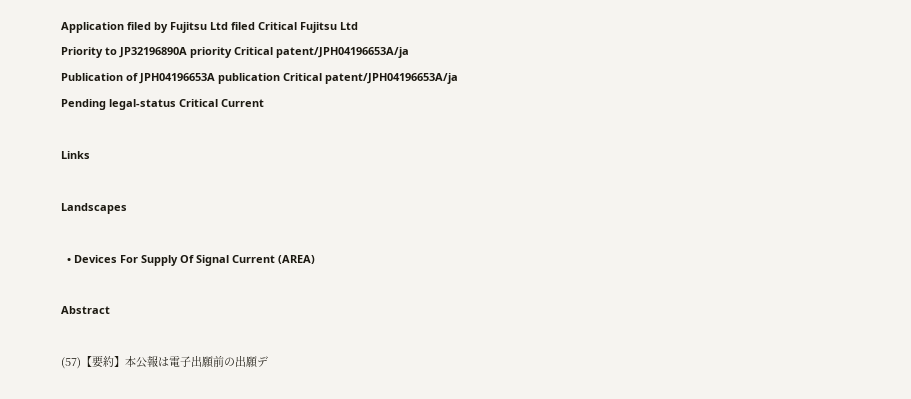Application filed by Fujitsu Ltd filed Critical Fujitsu Ltd
Priority to JP32196890A priority Critical patent/JPH04196653A/ja
Publication of JPH04196653A publication Critical patent/JPH04196653A/ja
Pending legal-status Critical Current

Links

Landscapes

  • Devices For Supply Of Signal Current (AREA)

Abstract

(57)【要約】本公報は電子出願前の出願デ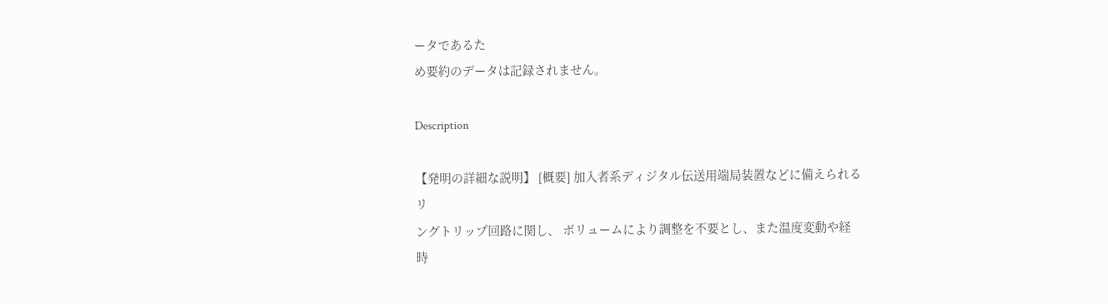ータであるた
め要約のデータは記録されません。

Description

【発明の詳細な説明】 [概要] 加入者系ディジタル伝送用端局装置などに備えられるリ
ングトリップ回路に関し、 ボリュームにより調整を不要とし、また温度変動や経時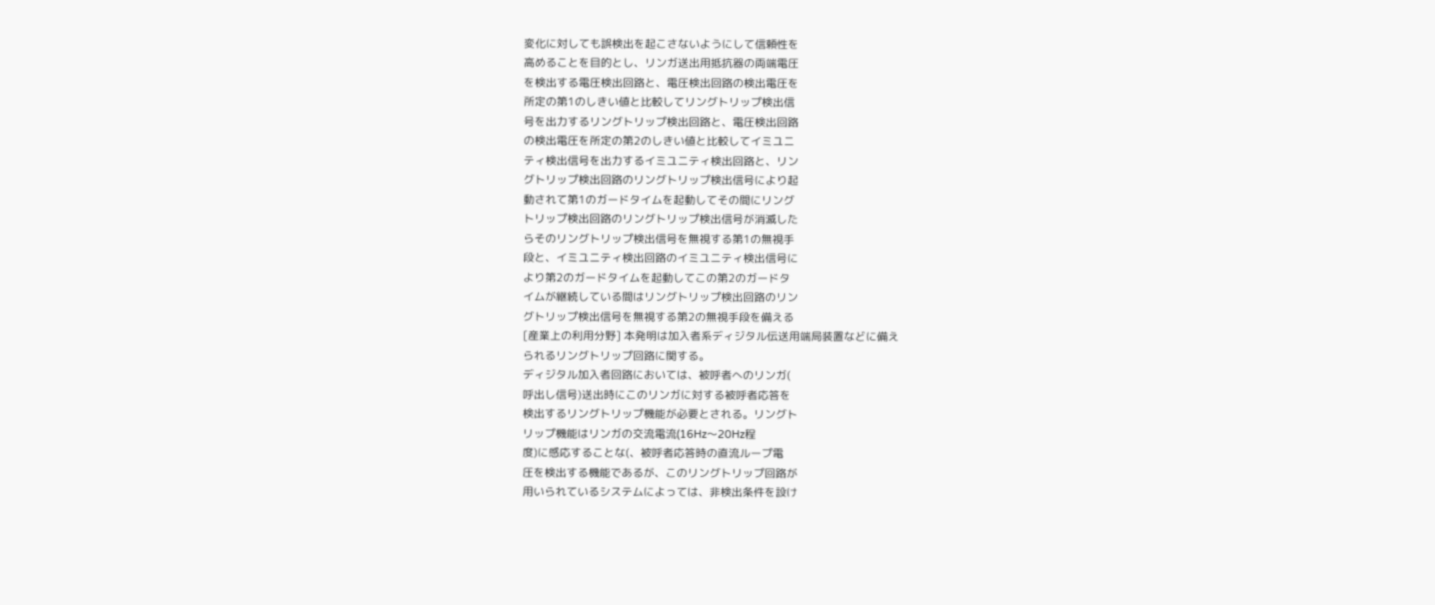変化に対しても誤検出を起こさないようにして信頼性を
高めることを目的とし、リンガ送出用抵抗器の両端電圧
を検出する電圧検出回路と、電圧検出回路の検出電圧を
所定の第1のしきい値と比較してリングトリップ検出信
号を出力するリングトリップ検出回路と、電圧検出回路
の検出電圧を所定の第2のしきい値と比較してイミユニ
ティ検出信号を出力するイミユニティ検出回路と、リン
グトリップ検出回路のリングトリップ検出信号により起
動されて第1のガードタイムを起動してその間にリング
トリップ検出回路のリングトリップ検出信号が消滅した
らそのリングトリップ検出信号を無視する第1の無視手
段と、イミユニティ検出回路のイミユニティ検出信号に
より第2のガードタイムを起動してこの第2のガードタ
イムが継続している間はリングトリップ検出回路のリン
グトリップ検出信号を無視する第2の無視手段を備える
[産業上の利用分野] 本発明は加入者系ディジタル伝送用端局装置などに備え
られるリングトリップ回路に関する。
ディジタル加入者回路においては、被呼者へのリンガ(
呼出し信号)送出時にこのリンガに対する被呼者応答を
検出するリングトリップ機能が必要とされる。リングト
リップ機能はリンガの交流電流(16Hz〜20Hz程
度)に感応することな(、被呼者応答時の直流ループ電
圧を検出する機能であるが、このリングトリップ回路が
用いられているシステムによっては、非検出条件を設け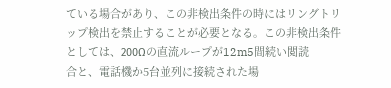ている場合があり、この非検出条件の時にはリングトリ
ップ検出を禁止することが必要となる。この非検出条件
としては、200Ωの直流ループが12m5間続い閲読
合と、電話機か5台並列に接続された場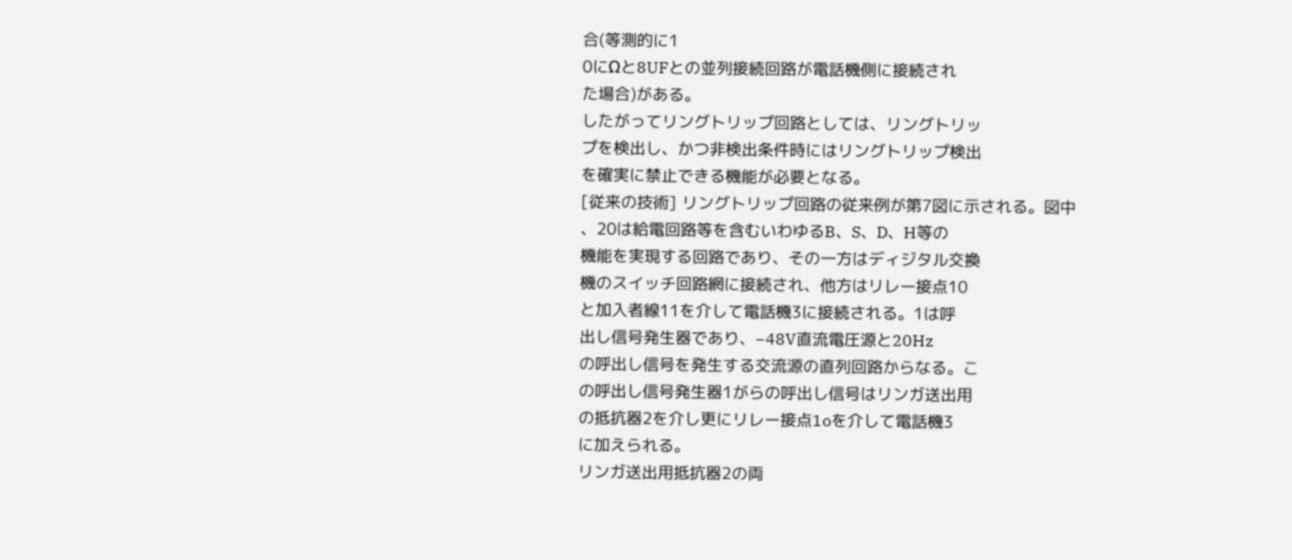合(等測的に1
0にΩと8UFとの並列接続回路が電話機側に接続され
た場合)がある。
したがってリングトリップ回路としては、リングトリッ
プを検出し、かつ非検出条件時にはリングトリップ検出
を確実に禁止できる機能が必要となる。
[従来の技術] リングトリップ回路の従来例が第7図に示される。図中
、20は給電回路等を含むいわゆるB、S、D、H等の
機能を実現する回路であり、その一方はディジタル交換
機のスイッチ回路網に接続され、他方はリレー接点10
と加入者線11を介して電話機3に接続される。1は呼
出し信号発生器であり、−48V直流電圧源と20Hz
の呼出し信号を発生する交流源の直列回路からなる。こ
の呼出し信号発生器1がらの呼出し信号はリンガ送出用
の抵抗器2を介し更にリレー接点1oを介して電話機3
に加えられる。
リンガ送出用抵抗器2の両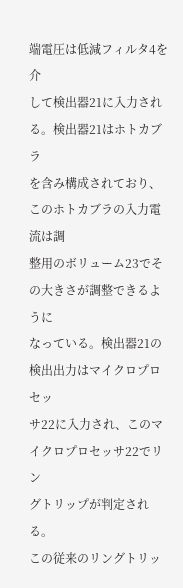端電圧は低減フィルタ4を介
して検出器21に入力される。検出器21はホトカブラ
を含み構成されており、このホトカブラの入力電流は調
整用のボリューム23でその大きさが調整できるように
なっている。検出器21の検出出力はマイクロプロセッ
サ22に入力され、このマイクロプロセッサ22でリン
グトリップが判定される。
この従来のリングトリッ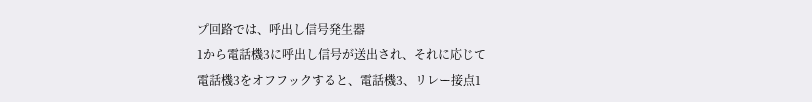プ回路では、呼出し信号発生器
1から電話機3に呼出し信号が送出され、それに応じて
電話機3をオフフックすると、電話機3、リレー接点1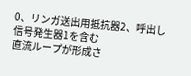0、リンガ送出用抵抗器2、呼出し信号発生器1を含む
直流ループが形成さ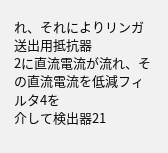れ、それによりリンガ送出用抵抗器
2に直流電流が流れ、その直流電流を低減フィルタ4を
介して検出器21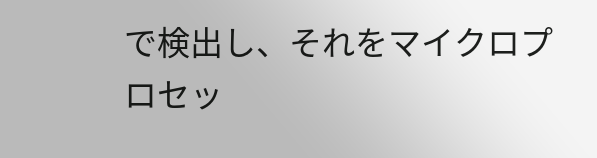で検出し、それをマイクロプロセッ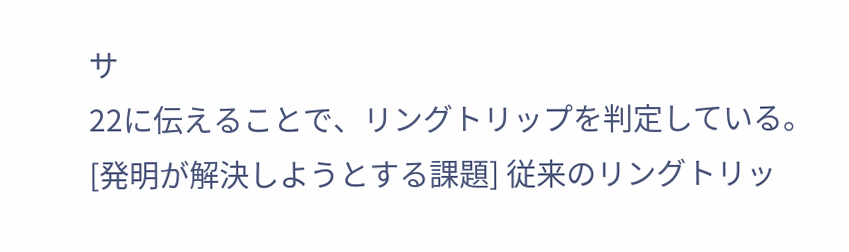サ
22に伝えることで、リングトリップを判定している。
[発明が解決しようとする課題] 従来のリングトリッ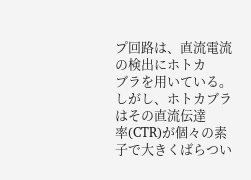プ回路は、直流電流の検出にホトカ
ブラを用いている。しがし、ホトカブラはその直流伝達
率(CTR)が個々の素子で大きくばらつい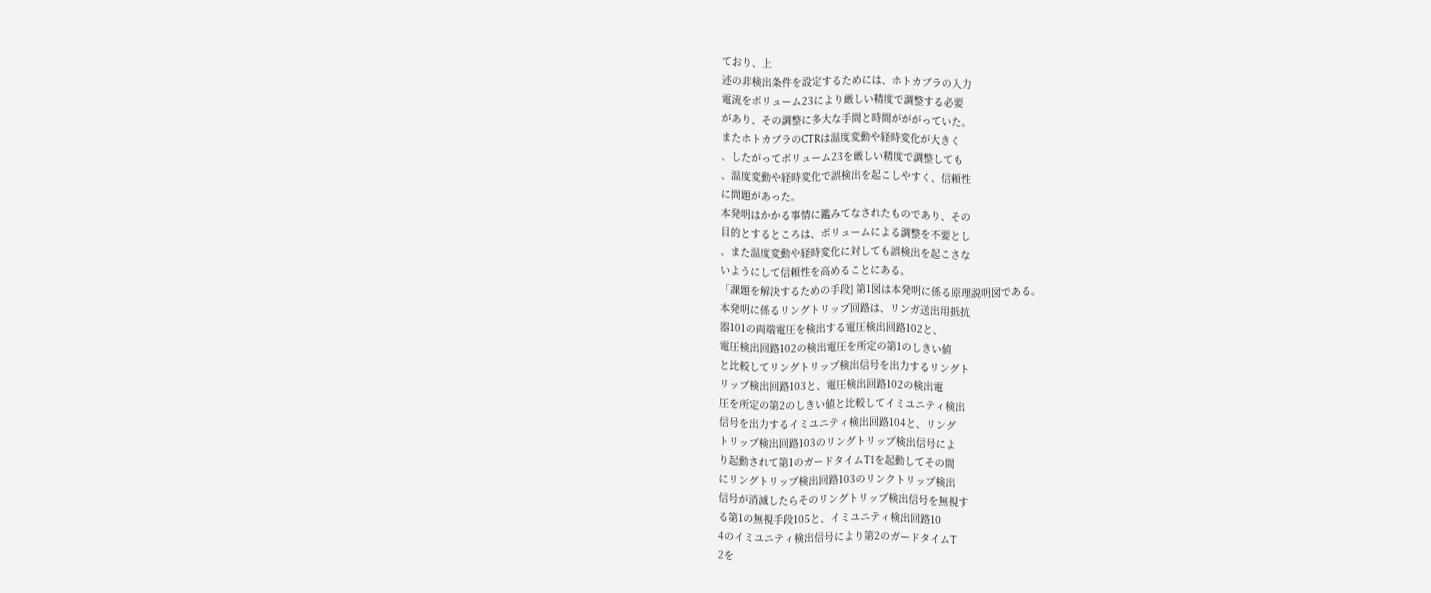ており、上
述の非検出条件を設定するためには、ホトカブラの入力
電流をボリューム23により厳しい精度で調整する必要
があり、その調整に多大な手間と時間がががっていた。
またホトカブラのCTRは温度変動や経時変化が大きく
、したがってボリューム23を厳しい精度で調整しても
、温度変動や経時変化で誤検出を起こしやすく、信頼性
に問題があった。
本発明はかかる事情に鑑みてなされたものであり、その
目的とするところは、ボリュームによる調整を不要とし
、また温度変動や経時変化に対しても誤検出を起こさな
いようにして信頼性を高めることにある。
「課題を解決するための手段] 第1図は本発明に係る原理説明図である。
本発明に係るリングトリップ回路は、リンガ送出用抵抗
器101の両端電圧を検出する電圧検出回路102と、
電圧検出回路102の検出電圧を所定の第1のしきい値
と比較してリングトリップ検出信号を出力するリングト
リップ検出回路103と、電圧検出回路102の検出電
圧を所定の第2のしきい値と比較してイミユニティ検出
信号を出力するイミユニティ検出回路104と、リング
トリップ検出回路103のリングトリップ検出信号によ
り起動されて第1のガードタイムT1を起動してその間
にリングトリップ検出回路103のリンクトリップ検出
信号が消滅したらそのリングトリップ検出信号を無視す
る第1の無視手段105と、イミユニティ検出回路10
4のイミユニティ検出信号により第2のガードタイムT
2を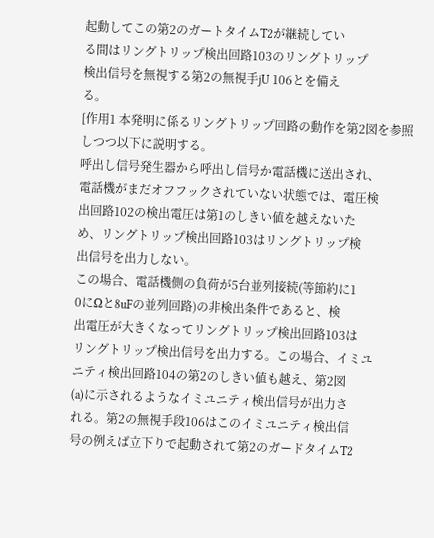起動してこの第2のガートタイムT2が継続してい
る間はリングトリップ検出回路103のリングトリップ
検出信号を無視する第2の無視手jU 106とを備え
る。
[作用1 本発明に係るリングトリップ回路の動作を第2図を参照
しつつ以下に説明する。
呼出し信号発生器から呼出し信号か電話機に送出され、
電話機がまだオフフックされていない状態では、電圧検
出回路102の検出電圧は第1のしきい値を越えないた
め、リングトリップ検出回路103はリングトリップ検
出信号を出力しない。
この場合、電話機側の負荷が5台並列接続(等節約に1
0にΩと8uFの並列回路)の非検出条件であると、検
出電圧が大きくなってリングトリップ検出回路103は
リングトリップ検出信号を出力する。この場合、イミユ
ニティ検出回路104の第2のしきい値も越え、第2図
(a)に示されるようなイミユニティ検出信号が出力さ
れる。第2の無視手段106はこのイミユニティ検出信
号の例えば立下りで起動されて第2のガードタイムT2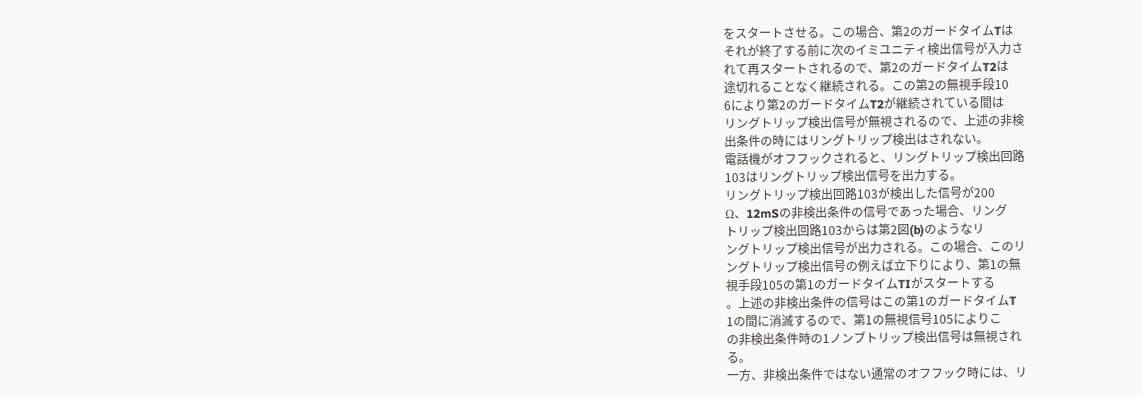をスタートさせる。この場合、第2のガードタイムTは
それが終了する前に次のイミユニティ検出信号が入力さ
れて再スタートされるので、第2のガードタイムT2は
途切れることなく継続される。この第2の無視手段10
6により第2のガードタイムT2が継続されている間は
リングトリップ検出信号が無視されるので、上述の非検
出条件の時にはリングトリップ検出はされない。
電話機がオフフックされると、リングトリップ検出回路
103はリングトリップ検出信号を出力する。
リングトリップ検出回路103が検出した信号が200
Ω、12mSの非検出条件の信号であった場合、リング
トリップ検出回路103からは第2図(b)のようなリ
ングトリップ検出信号が出力される。この場合、このリ
ングトリップ検出信号の例えば立下りにより、第1の無
視手段105の第1のガードタイムTIがスタートする
。上述の非検出条件の信号はこの第1のガードタイムT
1の間に消滅するので、第1の無視信号105によりこ
の非検出条件時の1ノンブトリップ検出信号は無視され
る。
一方、非検出条件ではない通常のオフフック時には、リ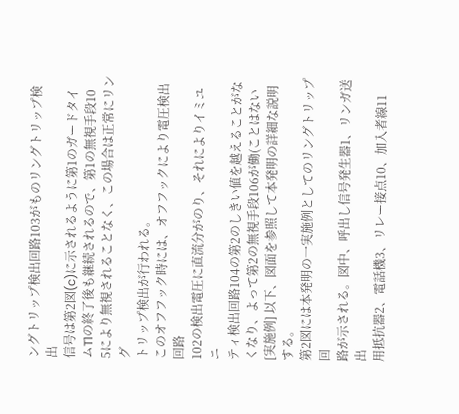ングトリップ検出回路103がものリングトリップ検出
信号は第2図(c)に示されるように第1のガードタイ
ムT1の終了後も継続されるので、第1の無視手段10
5により無視されることなく、この場合は正常にリング
トリップ検出が行われる。
このオフフック時には、オフフックにより電圧検出回路
102の検出電圧に直流分がのり、それによりイミユニ
ティ検出回路104の第2のしきい値を越えることがな
くなり、よって第2の無視手段106が働(ことはない
[実施例] 以下、図面を参照して本発明の詳細な説明する。
第2図には本発明の一実施例としてのリングトリップ回
路が示される。図中、呼出し信号発生器1、リンガ送出
用抵抗器2、電話機3、リレー接点10、加入者線11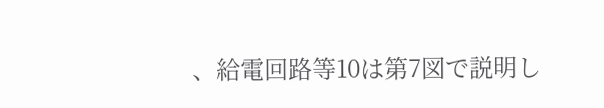、給電回路等10は第7図で説明し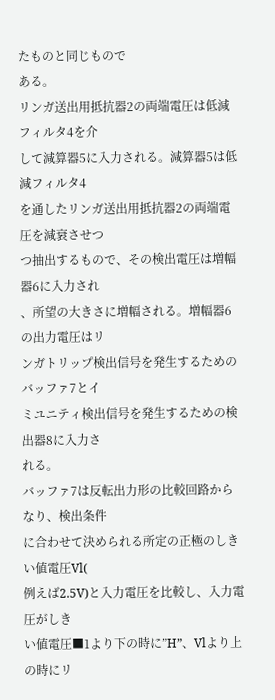たものと同じもので
ある。
リンガ送出用抵抗器2の両端電圧は低減フィルタ4を介
して減算器5に入力される。減算器5は低減フィルタ4
を通したリンガ送出用抵抗器2の両端電圧を減衰させつ
つ抽出するもので、その検出電圧は増幅器6に入力され
、所望の大きさに増幅される。増幅器6の出力電圧はリ
ンガトリップ検出信号を発生するためのバッファ7とイ
ミユニティ検出信号を発生するための検出器8に入力さ
れる。
バッファ7は反転出力形の比較回路からなり、検出条件
に合わせて決められる所定の正極のしきい値電圧Vl(
例えば2.5V)と入力電圧を比較し、入力電圧がしき
い値電圧■1より下の時に”H”、Vlより上の時にリ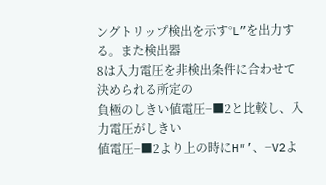ングトリップ検出を示す°L”を出力する。また検出器
8は入力電圧を非検出条件に合わせて決められる所定の
負極のしきい値電圧−■2と比較し、入力電圧がしきい
値電圧−■2より上の時にH″’、−V2よ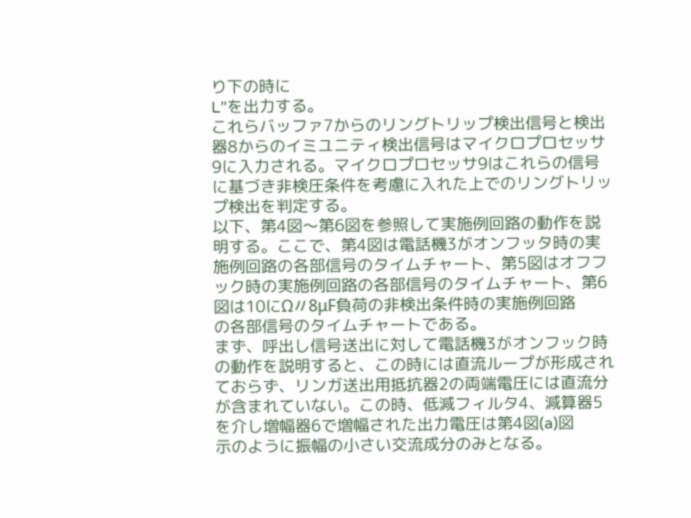り下の時に
L”を出力する。
これらバッファ7からのリングトリップ検出信号と検出
器8からのイミユニティ検出信号はマイクロプロセッサ
9に入力される。マイクロプロセッサ9はこれらの信号
に基づき非検圧条件を考慮に入れた上でのリングトリッ
プ検出を判定する。
以下、第4図〜第6図を参照して実施例回路の動作を説
明する。ここで、第4図は電話機3がオンフッタ時の実
施例回路の各部信号のタイムチャート、第5図はオフフ
ック時の実施例回路の各部信号のタイムチャート、第6
図は10にΩ〃8μF負荷の非検出条件時の実施例回路
の各部信号のタイムチャートである。
まず、呼出し信号送出に対して電話機3がオンフック時
の動作を説明すると、この時には直流ループが形成され
ておらず、リンガ送出用抵抗器2の両端電圧には直流分
が含まれていない。この時、低減フィルタ4、減算器5
を介し増幅器6で増幅された出力電圧は第4図(a)図
示のように振幅の小さい交流成分のみとなる。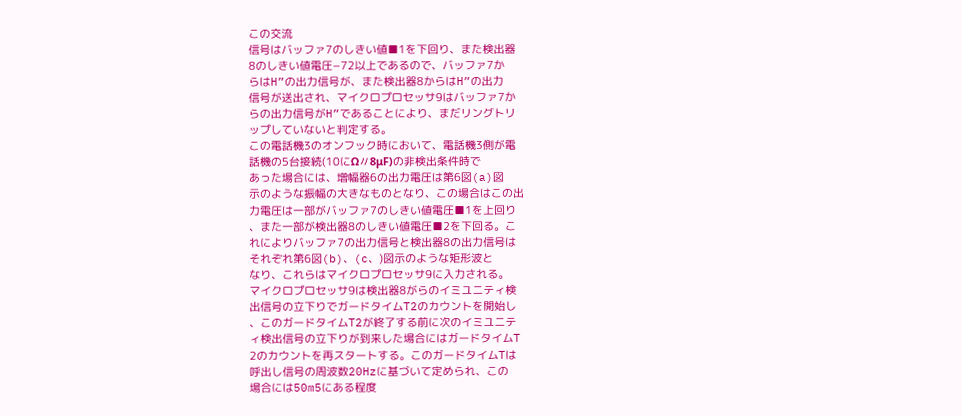この交流
信号はバッファ7のしきい値■1を下回り、また検出器
8のしきい値電圧−72以上であるので、バッファ7か
らはH”の出力信号が、また検出器8からはH”の出力
信号が送出され、マイクロプロセッサ9はバッファ7か
らの出力信号がH”であることにより、まだリングトリ
ップしていないと判定する。
この電話機3のオンフック時において、電話機3側が電
話機の5台接続(10にΩ〃8μF)の非検出条件時で
あった場合には、増幅器6の出力電圧は第6図(a)図
示のような振幅の大きなものとなり、この場合はこの出
力電圧は一部がバッファ7のしきい値電圧■1を上回り
、また一部が検出器8のしきい値電圧■2を下回る。こ
れによりバッファ7の出力信号と検出器8の出力信号は
それぞれ第6図(b)、(c、)図示のような矩形波と
なり、これらはマイクロプロセッサ9に入力される。
マイクロプロセッサ9は検出器8がらのイミユニティ検
出信号の立下りでガードタイムT2のカウントを開始し
、このガードタイムT2が終了する前に次のイミユニテ
ィ検出信号の立下りが到来した場合にはガードタイムT
2のカウントを再スタートする。このガードタイムTは
呼出し信号の周波数20Hzに基づいて定められ、この
場合には50m5にある程度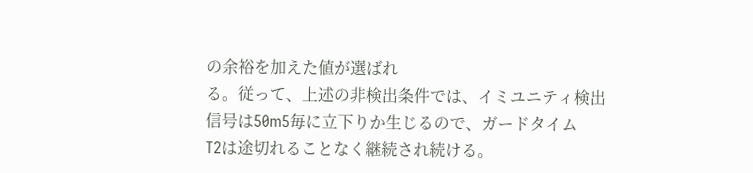の余裕を加えた値が選ばれ
る。従って、上述の非検出条件では、イミユニティ検出
信号は50m5毎に立下りか生じるので、ガードタイム
T2は途切れることなく継続され続ける。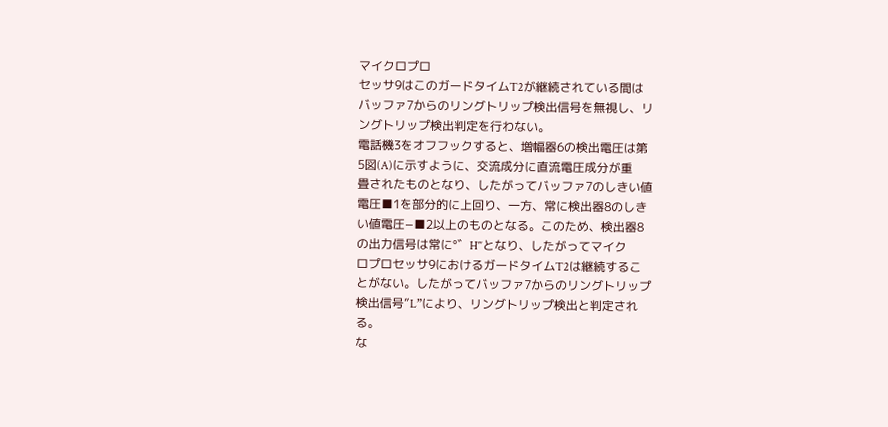マイクロプロ
セッサ9はこのガードタイムT2が継続されている間は
バッファ7からのリングトリップ検出信号を無視し、リ
ングトリップ検出判定を行わない。
電話機3をオフフックすると、増幅器6の検出電圧は第
5図(A)に示すように、交流成分に直流電圧成分が重
畳されたものとなり、したがってバッファ7のしきい値
電圧■1を部分的に上回り、一方、常に検出器8のしき
い値電圧−■2以上のものとなる。このため、検出器8
の出力信号は常に°゛H″′となり、したがってマイク
ロプロセッサ9におけるガードタイムT2は継続するこ
とがない。したがってバッファ7からのリングトリップ
検出信号”L”により、リングトリップ検出と判定され
る。
な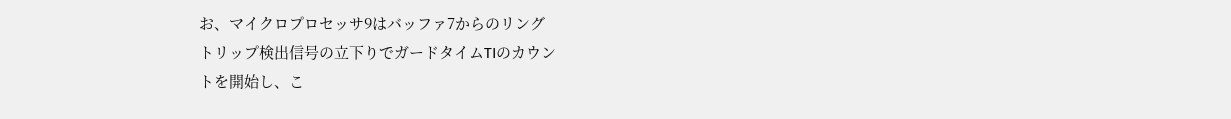お、マイクロプロセッサ9はバッファ7からのリング
トリップ検出信号の立下りでガードタイムTIのカウン
トを開始し、こ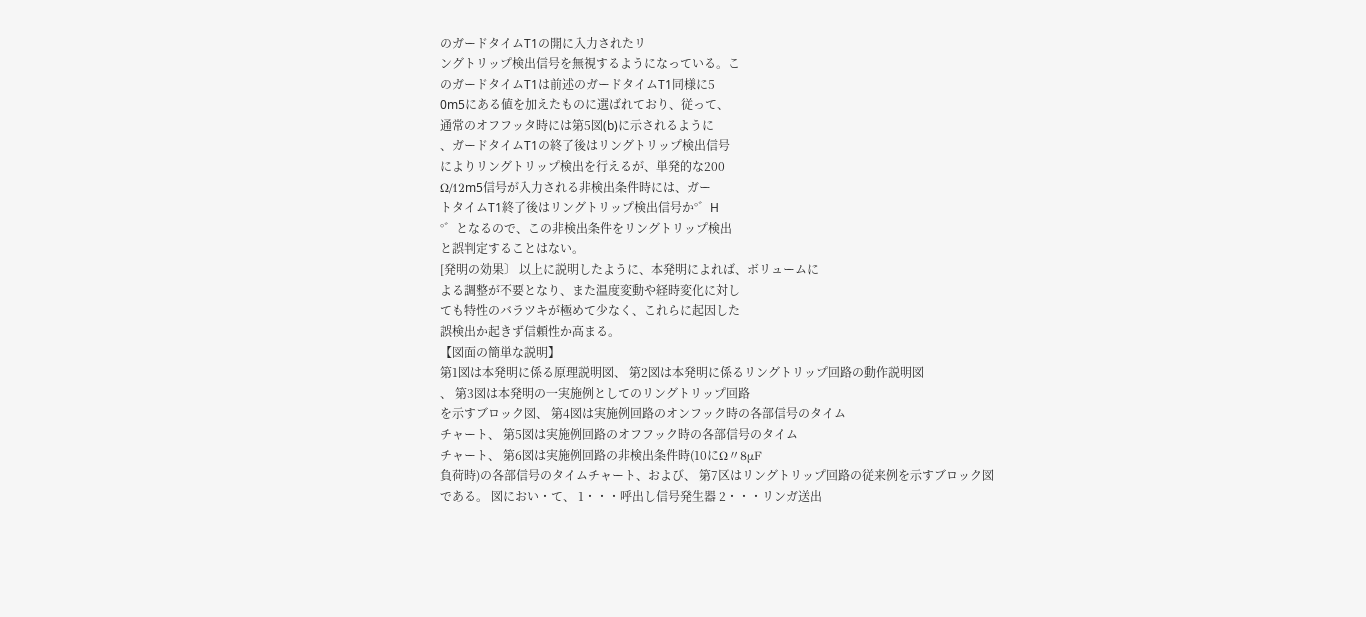のガードタイムT1の開に入力されたリ
ングトリップ検出信号を無視するようになっている。こ
のガードタイムT1は前述のガードタイムT1同様に5
0m5にある値を加えたものに選ばれており、従って、
通常のオフフッタ時には第5図(b)に示されるように
、ガードタイムT1の終了後はリングトリップ検出信号
によりリングトリップ検出を行えるが、単発的な200
Ω/12m5信号が入力される非検出条件時には、ガー
トタイムT1終了後はリングトリップ検出信号か°゛H
°゛となるので、この非検出条件をリングトリップ検出
と誤判定することはない。
[発明の効果〕 以上に説明したように、本発明によれば、ボリュームに
よる調整が不要となり、また温度変動や経時変化に対し
ても特性のバラツキが極めて少なく、これらに起因した
誤検出か起きず信頼性か高まる。
【図面の簡単な説明】
第1図は本発明に係る原理説明図、 第2図は本発明に係るリングトリップ回路の動作説明図
、 第3図は本発明の一実施例としてのリングトリップ回路
を示すブロック図、 第4図は実施例回路のオンフック時の各部信号のタイム
チャート、 第5図は実施例回路のオフフック時の各部信号のタイム
チャート、 第6図は実施例回路の非検出条件時(10にΩ〃8μF
負荷時)の各部信号のタイムチャート、および、 第7区はリングトリップ回路の従来例を示すブロック図
である。 図におい・て、 1・・・呼出し信号発生器 2・・・リンガ送出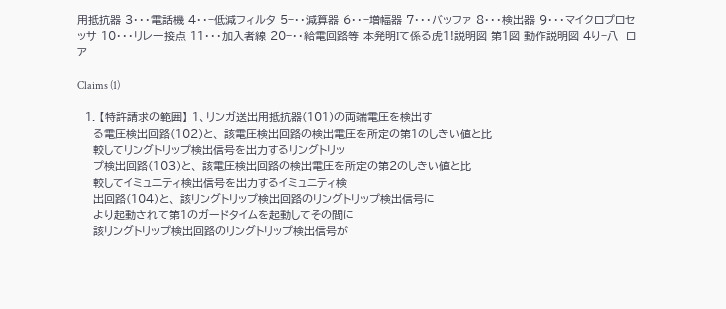用抵抗器 3・・・電話機 4・・−低減フィルタ 5−・・減算器 6・・−増幅器 7・・・バッファ 8・・・検出器 9・・・マイクロプロセッサ 10・・・リレー接点 11・・・加入者線 20−・・給電回路等 本発明Iて係る虎1!説明図 第1図 動作説明図 4り−八  ロア

Claims (1)

  1. 【特許請求の範囲】 1、リンガ送出用抵抗器(101)の両端電圧を検出す
    る電圧検出回路(102)と、 該電圧検出回路の検出電圧を所定の第1のしきい値と比
    較してリングトリップ検出信号を出力するリングトリッ
    プ検出回路(103)と、 該電圧検出回路の検出電圧を所定の第2のしきい値と比
    較してイミュニティ検出信号を出力するイミュニティ検
    出回路(104)と、 該リングトリップ検出回路のリングトリップ検出信号に
    より起動されて第1のガードタイムを起動してその間に
    該リングトリップ検出回路のリングトリップ検出信号が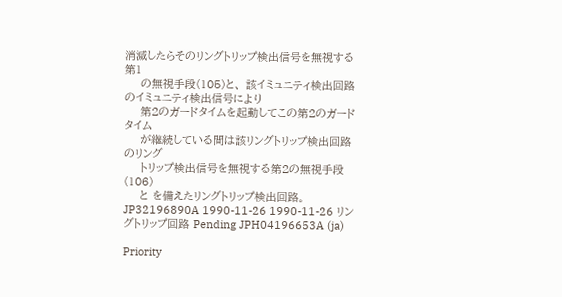消滅したらそのリングトリップ検出信号を無視する第1
    の無視手段(105)と、 該イミュニティ検出回路のイミュニティ検出信号により
    第2のガードタイムを起動してこの第2のガードタイム
    が継続している間は該リングトリップ検出回路のリング
    トリップ検出信号を無視する第2の無視手段(106)
    と を備えたリングトリップ検出回路。
JP32196890A 1990-11-26 1990-11-26 リングトリップ回路 Pending JPH04196653A (ja)

Priority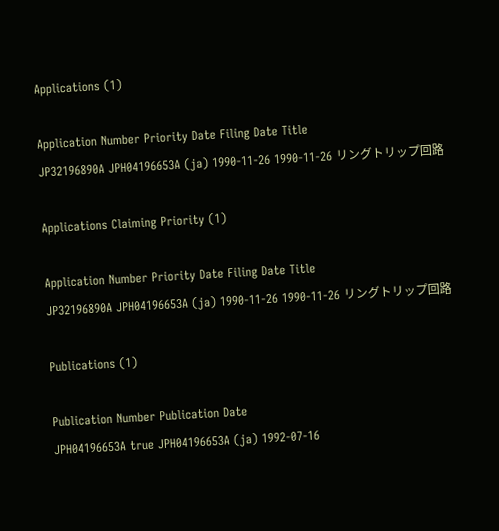Applications (1)

Application Number Priority Date Filing Date Title
JP32196890A JPH04196653A (ja) 1990-11-26 1990-11-26 リングトリップ回路

Applications Claiming Priority (1)

Application Number Priority Date Filing Date Title
JP32196890A JPH04196653A (ja) 1990-11-26 1990-11-26 リングトリップ回路

Publications (1)

Publication Number Publication Date
JPH04196653A true JPH04196653A (ja) 1992-07-16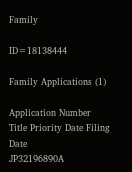Family

ID=18138444

Family Applications (1)

Application Number Title Priority Date Filing Date
JP32196890A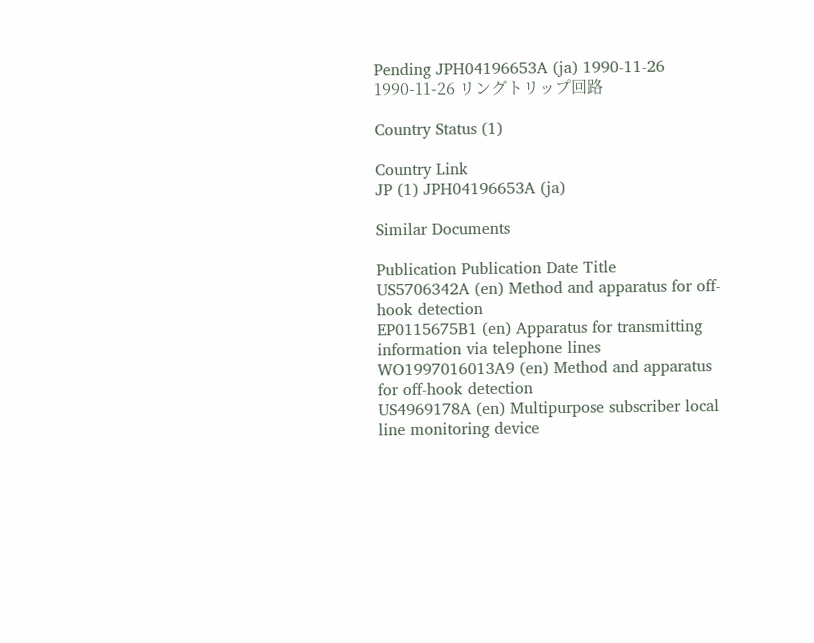Pending JPH04196653A (ja) 1990-11-26 1990-11-26 リングトリップ回路

Country Status (1)

Country Link
JP (1) JPH04196653A (ja)

Similar Documents

Publication Publication Date Title
US5706342A (en) Method and apparatus for off-hook detection
EP0115675B1 (en) Apparatus for transmitting information via telephone lines
WO1997016013A9 (en) Method and apparatus for off-hook detection
US4969178A (en) Multipurpose subscriber local line monitoring device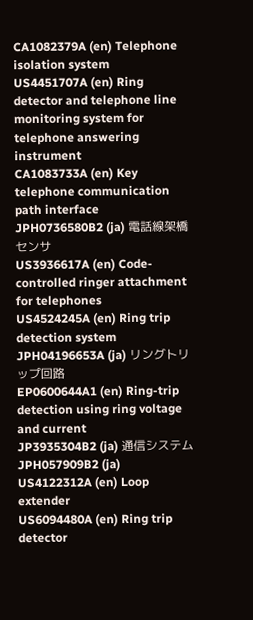CA1082379A (en) Telephone isolation system
US4451707A (en) Ring detector and telephone line monitoring system for telephone answering instrument
CA1083733A (en) Key telephone communication path interface
JPH0736580B2 (ja) 電話線架橋センサ
US3936617A (en) Code-controlled ringer attachment for telephones
US4524245A (en) Ring trip detection system
JPH04196653A (ja) リングトリップ回路
EP0600644A1 (en) Ring-trip detection using ring voltage and current
JP3935304B2 (ja) 通信システム
JPH057909B2 (ja)
US4122312A (en) Loop extender
US6094480A (en) Ring trip detector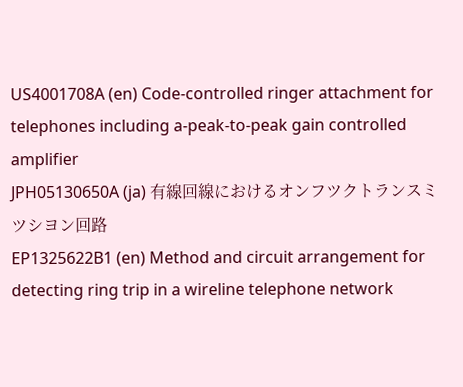US4001708A (en) Code-controlled ringer attachment for telephones including a-peak-to-peak gain controlled amplifier
JPH05130650A (ja) 有線回線におけるオンフツクトランスミツシヨン回路
EP1325622B1 (en) Method and circuit arrangement for detecting ring trip in a wireline telephone network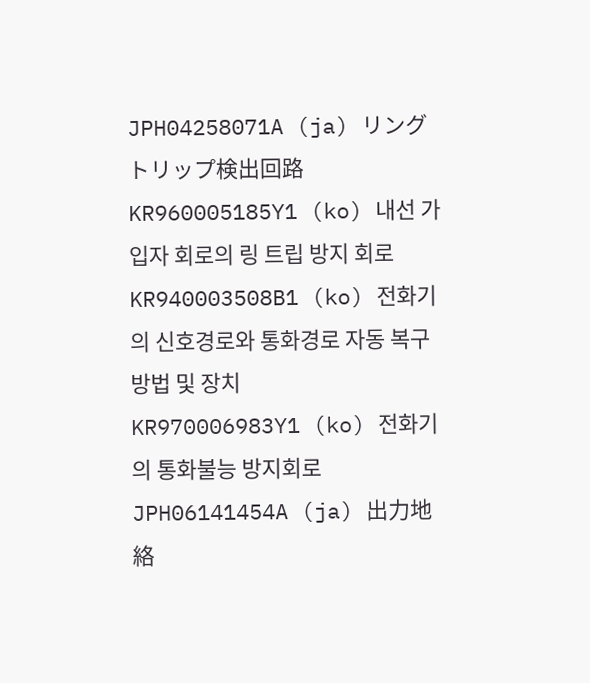JPH04258071A (ja) リングトリップ検出回路
KR960005185Y1 (ko) 내선 가입자 회로의 링 트립 방지 회로
KR940003508B1 (ko) 전화기의 신호경로와 통화경로 자동 복구방법 및 장치
KR970006983Y1 (ko) 전화기의 통화불능 방지회로
JPH06141454A (ja) 出力地絡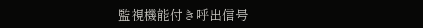監視機能付き呼出信号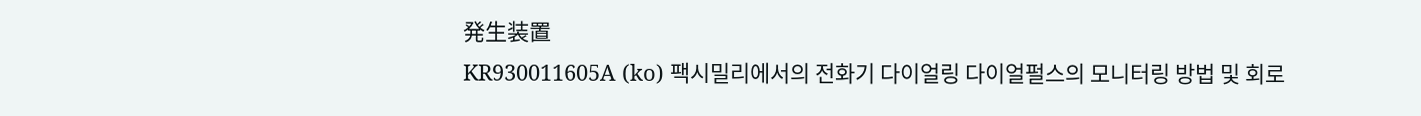発生装置
KR930011605A (ko) 팩시밀리에서의 전화기 다이얼링 다이얼펄스의 모니터링 방법 및 회로